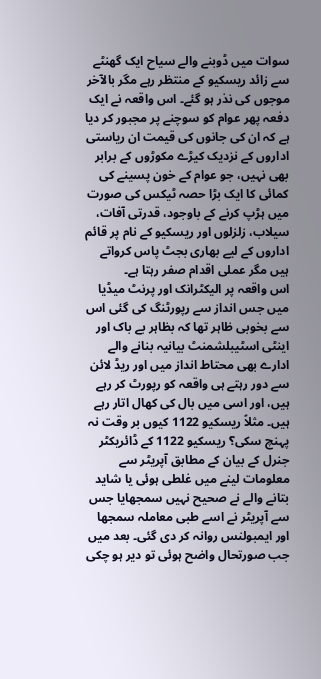سوات میں ڈوبنے والے سیاح ایک گھنٹے سے زائد ریسکیو کے منتظر رہے مگر بالآخر موجوں کی نذر ہو گئے۔ اس واقعہ نے ایک دفعہ پھر عوام کو سوچنے پر مجبور کر دیا ہے کہ ان کی جانوں کی قیمت ان ریاستی اداروں کے نزدیک کیڑے مکوڑوں کے برابر بھی نہیں، جو عوام کے خون پسینے کی کمائی کا ایک بڑا حصہ ٹیکس کی صورت میں ہڑپ کرنے کے باوجود، قدرتی آفات، سیلاب، زلزلوں اور ریسکیو کے نام پر قائم اداروں کے لیے بھاری بجٹ پاس کرواتے ہیں مگر عملی اقدام صفر رہتا ہے۔
اس واقعہ پر الیکٹرانک اور پرنٹ میڈیا میں جس انداز سے رپورٹنگ کی گئی اس سے بخوبی ظاہر تھا کہ بظاہر بے باک اور اینٹی اسٹیبلشمنٹ بیانیہ بنانے والے ادارے بھی محتاط انداز میں اور ریڈ لائن سے دور رہتے ہی واقعہ کو رپورٹ کر رہے ہیں، اور اسی میں بال کی کھال اتار رہے ہیں۔ مثلاً ریسکیو 1122 کیوں بر وقت نہ پہنچ سکی؟ ریسکیو 1122 کے ڈائریکٹر جنرل کے بیان کے مطابق آپریٹر سے معلومات لینے میں غلطی ہوئی یا شاید بتانے والے نے صحیح نہیں سمجھایا جس سے آپریٹر نے اسے طبی معاملہ سمجھا اور ایمبولنس روانہ کر دی گئی۔ بعد میں جب صورتحال واضح ہوئی تو دیر ہو چکی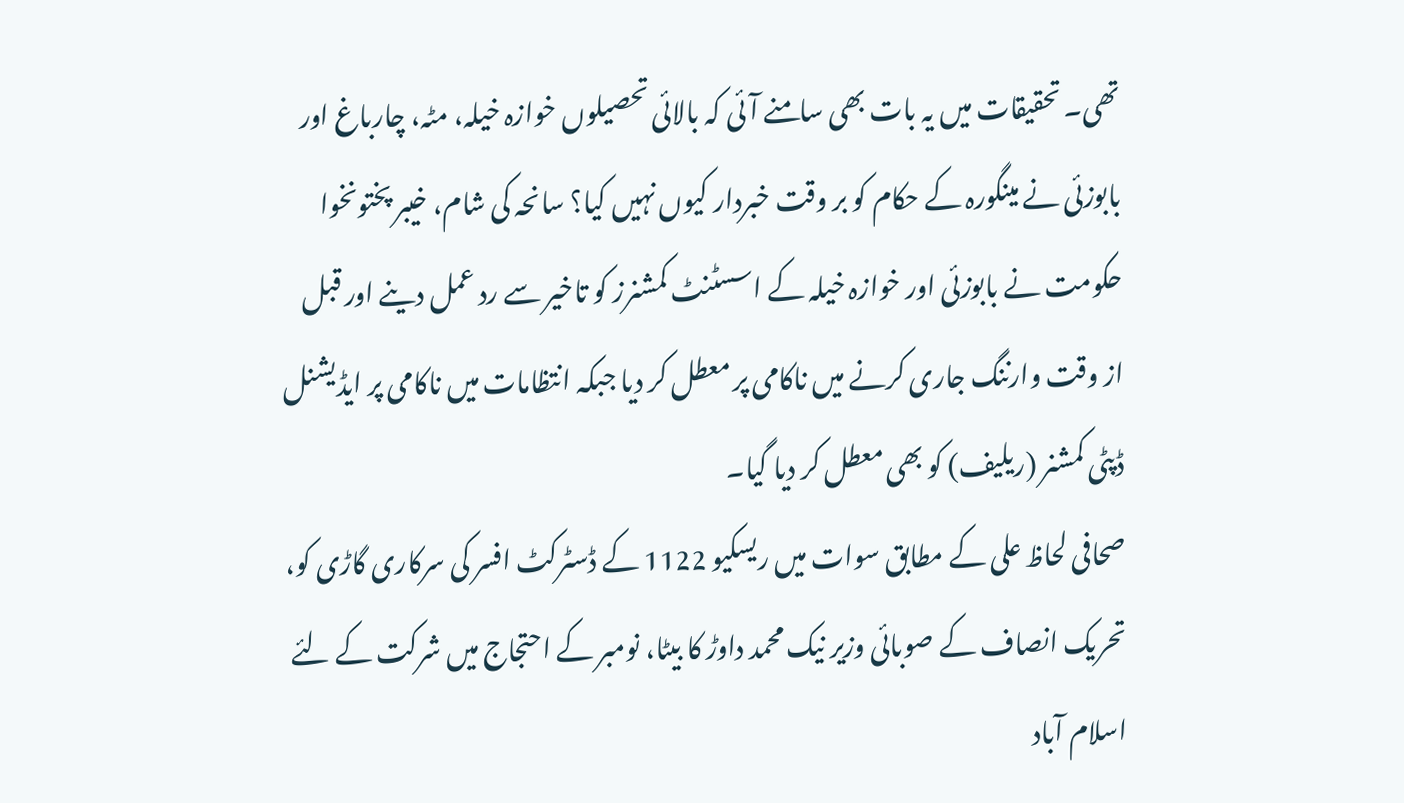تھی۔ تحقیقات میں یہ بات بھی سامنے آئی کہ بالائی تحصیلوں خوازہ خیلہ، مٹہ، چارباغ اور بابوزئی نے مینگورہ کے حکام کو بر وقت خبردار کیوں نہیں کیا؟ سانحہ کی شام، خیبر پختونخوا حکومت نے بابوزئی اور خوازہ خیلہ کے اسسٹنٹ کمشنرز کو تاخیر سے رد عمل دینے اور قبل از وقت وارننگ جاری کرنے میں ناکامی پر معطل کر دیا جبکہ انتظامات میں ناکامی پر ایڈیشنل ڈپٹی کمشنر (ریلیف) کو بھی معطل کر دیا گیا۔
صحافی لحاظ علی کے مطابق سوات میں ریسکیو 1122 کے ڈسٹرکٹ افسر کی سرکاری گاڑی کو، تحریک انصاف کے صوبائی وزیر نیک محمد داوڑ کا بیٹا، نومبر کے احتجاج میں شرکت کے لئے اسلام آباد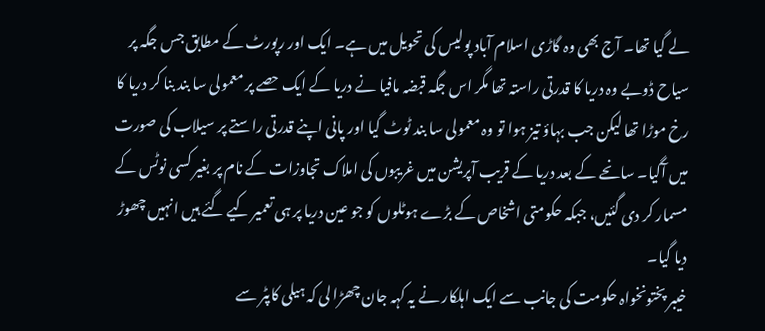لے گیا تھا۔ آج بھی وہ گاڑی اسلام آباد پولیس کی تحویل میں ہے۔ ایک اور رپورٹ کے مطابق جس جگہ پر سیاح ڈوبے وہ دریا کا قدرتی راستہ تھا مگر اس جگہ قبضہ مافیا نے دریا کے ایک حصے پر معمولی سا بند بنا کر دریا کا رخ موڑا تھا لیکن جب بہاؤ تیز ہوا تو وہ معمولی سا بند ٹوٹ گیا اور پانی اپنے قدرتی راستے پر سیلاب کی صورت میں آگیا۔ سانحے کے بعد دریا کے قریب آپریشن میں غریبوں کی املاک تجاوزات کے نام پر بغیر کسی نوٹس کے مسمار کر دی گئیں، جبکہ حکومتی اشخاص کے بڑے ہوٹلوں کو جو عین دریا پر ہی تعمیر کیے گئے ہیں انہیں چھوڑ دیا گیا۔
خیبر پختونخواہ حکومت کی جانب سے ایک اہلکار نے یہ کہہ جان چھڑا لی کہ ہیلی کاپٹر سے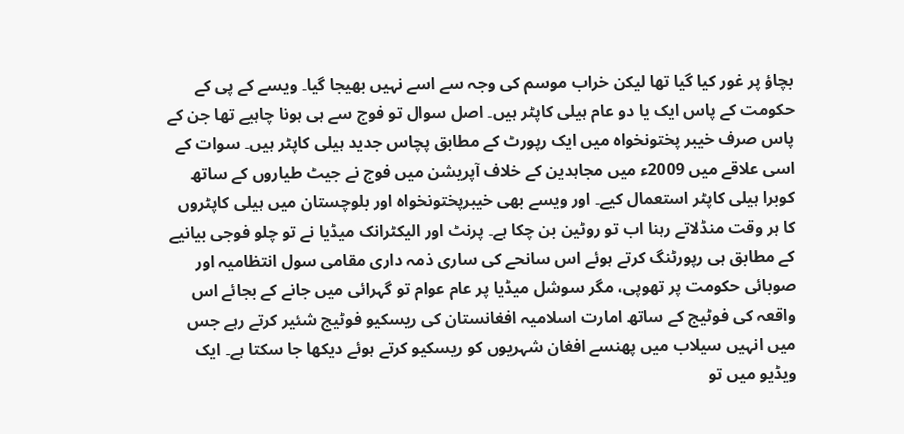بچاؤ پر غور کیا گیا تھا لیکن خراب موسم کی وجہ سے اسے نہیں بھیجا گیا۔ ویسے کے پی کے حکومت کے پاس ایک یا دو عام ہیلی کاپٹر ہیں۔ اصل سوال تو فوج سے ہی ہونا چاہیے تھا جن کے پاس صرف خیبر پختونخواہ میں ایک رپورٹ کے مطابق پچاس جدید ہیلی کاپٹر ہیں۔ سوات کے اسی علاقے میں 2009ء میں مجاہدین کے خلاف آپریشن میں فوج نے جیٹ طیاروں کے ساتھ کوبرا ہیلی کاپٹر استعمال کیے۔ اور ویسے بھی خیبرپختونخواہ اور بلوچستان میں ہیلی کاپٹروں کا ہر وقت منڈلاتے رہنا اب تو روٹین بن چکا ہے۔ پرنٹ اور الیکٹرانک میڈیا نے تو چلو فوجی بیانیے کے مطابق ہی رپورٹنگ کرتے ہوئے اس سانحے کی ساری ذمہ داری مقامی سول انتظامیہ اور صوبائی حکومت پر تھوپی، مگر سوشل میڈیا پر عام عوام تو گہرائی میں جانے کے بجائے اس واقعہ کی فوٹیج کے ساتھ امارت اسلامیہ افغانستان کی ریسکیو فوٹیج شئیر کرتے رہے جس میں انہیں سیلاب میں پھنسے افغان شہریوں کو ریسکیو کرتے ہوئے دیکھا جا سکتا ہے۔ ایک ویڈیو میں تو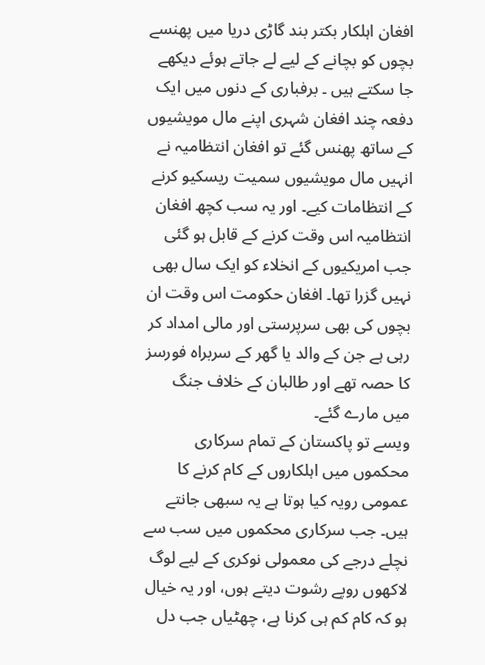افغان اہلکار بکتر بند گاڑی دریا میں پھنسے بچوں کو بچانے کے لیے لے جاتے ہوئے دیکھے جا سکتے ہیں ۔ برفباری کے دنوں میں ایک دفعہ چند افغان شہری اپنے مال مویشیوں کے ساتھ پھنس گئے تو افغان انتظامیہ نے انہیں مال مویشیوں سمیت ریسکیو کرنے کے انتظامات کیے۔ اور یہ سب کچھ افغان انتظامیہ اس وقت کرنے کے قابل ہو گئی جب امریکیوں کے انخلاء کو ایک سال بھی نہیں گزرا تھا۔ افغان حکومت اس وقت ان بچوں کی بھی سرپرستی اور مالی امداد کر رہی ہے جن کے والد یا گھر کے سربراہ فورسز کا حصہ تھے اور طالبان کے خلاف جنگ میں مارے گئے۔
ویسے تو پاکستان کے تمام سرکاری محکموں میں اہلکاروں کے کام کرنے کا عمومی رویہ کیا ہوتا ہے یہ سبھی جانتے ہیں۔ جب سرکاری محکموں میں سب سے نچلے درجے کی معمولی نوکری کے لیے لوگ لاکھوں روپے رشوت دیتے ہوں، اور یہ خیال ہو کہ کام کم ہی کرنا ہے، چھٹیاں جب دل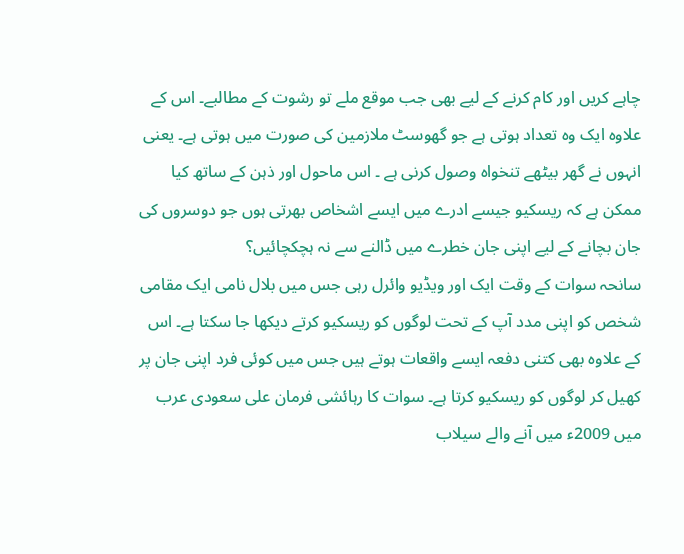چاہے کریں اور کام کرنے کے لیے بھی جب موقع ملے تو رشوت کے مطالبے۔ اس کے علاوہ ایک وہ تعداد ہوتی ہے جو گھوسٹ ملازمین کی صورت میں ہوتی ہے۔ یعنی انہوں نے گھر بیٹھے تنخواہ وصول کرنی ہے ۔ اس ماحول اور ذہن کے ساتھ کیا ممکن ہے کہ ریسکیو جیسے ادرے میں ایسے اشخاص بھرتی ہوں جو دوسروں کی جان بچانے کے لیے اپنی جان خطرے میں ڈالنے سے نہ ہچکچائیں؟
سانحہ سوات کے وقت ایک اور ویڈیو وائرل رہی جس میں بلال نامی ایک مقامی شخص کو اپنی مدد آپ کے تحت لوگوں کو ریسکیو کرتے دیکھا جا سکتا ہے۔ اس کے علاوہ بھی کتنی دفعہ ایسے واقعات ہوتے ہیں جس میں کوئی فرد اپنی جان پر کھیل کر لوگوں کو ریسکیو کرتا ہے۔ سوات کا رہائشی فرمان علی سعودی عرب میں 2009ء میں آنے والے سیلاب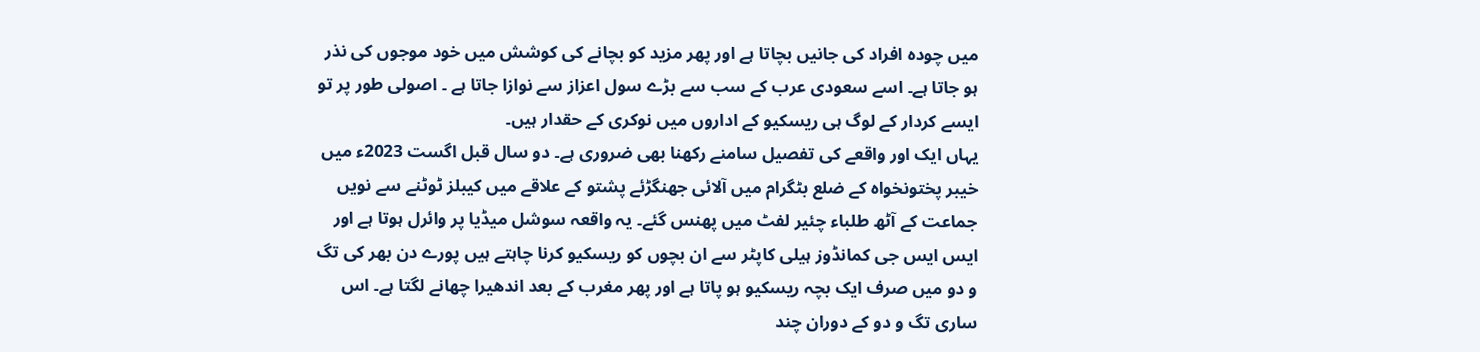میں چودہ افراد کی جانیں بچاتا ہے اور پھر مزید کو بچانے کی کوشش میں خود موجوں کی نذر ہو جاتا ہے۔ اسے سعودی عرب کے سب سے بڑے سول اعزاز سے نوازا جاتا ہے ۔ اصولی طور پر تو ایسے کردار کے لوگ ہی ریسکیو کے اداروں میں نوکری کے حقدار ہیں۔
یہاں ایک اور واقعے کی تفصیل سامنے رکھنا بھی ضروری ہے۔ دو سال قبل اگست 2023ء میں خیبر پختونخواہ کے ضلع بٹگرام میں آلائی جھنگڑئے پشتو کے علاقے میں کیبلز ٹوٹنے سے نویں جماعت کے آٹھ طلباء چئیر لفٹ میں پھنس گئے۔ یہ واقعہ سوشل میڈیا پر وائرل ہوتا ہے اور ایس ایس جی کمانڈوز ہیلی کاپٹر سے ان بچوں کو ریسکیو کرنا چاہتے ہیں پورے دن بھر کی تگ و دو میں صرف ایک بچہ ریسکیو ہو پاتا ہے اور پھر مغرب کے بعد اندھیرا چھانے لگتا ہے۔ اس ساری تگ و دو کے دوران چند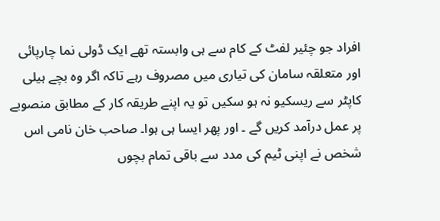افراد جو چئیر لفٹ کے کام سے ہی وابستہ تھے ایک ڈولی نما چارپائی اور متعلقہ سامان کی تیاری میں مصروف رہے تاکہ اگر وہ بچے ہیلی کاپٹر سے ریسکیو نہ ہو سکیں تو یہ اپنے طریقہ کار کے مطابق منصوبے پر عمل درآمد کریں گے ۔ اور پھر ایسا ہی ہوا۔ صاحب خان نامی اس شخص نے اپنی ٹیم کی مدد سے باقی تمام بچوں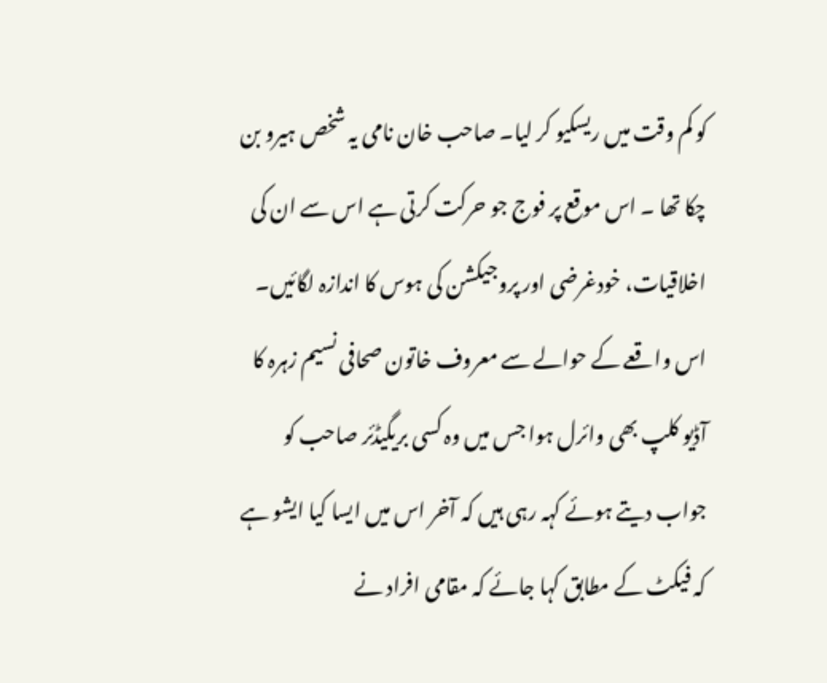کو کم وقت میں ریسکیو کر لیا۔ صاحب خان نامی یہ شخص ہیرو بن چکا تھا ۔ اس موقع پر فوج جو حرکت کرتی ہے اس سے ان کی اخلاقیات، خودغرضی اور پروجیکشن کی ہوس کا اندازہ لگائیں۔
اس واقعے کے حوالے سے معروف خاتون صحافی نسیم زہرہ کا آڈیو کلپ بھی وائرل ہوا جس میں وہ کسی بریگیڈئر صاحب کو جواب دیتے ہوئے کہہ رہی ہیں کہ آخر اس میں ایسا کیا ایشو ہے کہ فیکٹ کے مطابق کہا جائے کہ مقامی افراد نے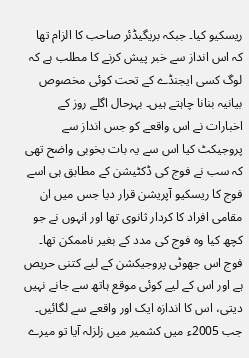ریسکیو کیا۔ جبکہ بریگیڈئر صاحب کا الزام تھا کہ اس انداز سے خبر پیش کرنے کا مطلب ہے کہ لوگ کسی ایجنڈے کے تحت کوئی مخصوص بیانیہ بنانا چاہتے ہیں۔ بہرحال اگلے روز کے اخبارات نے اس واقعے کو جس انداز سے پروجیکٹ کیا اس سے یہ بات بخوبی واضح تھی کہ سب نے فوج کی ڈکٹیشن کے مطابق ہی اسے فوج کا ریسکیو آپریشن قرار دیا جس میں ان مقامی افراد کا کردار ثانوی تھا اور انہوں نے جو کچھ کیا وہ فوج کی مدد کے بغیر ناممکن تھا۔
فوج اس جھوٹی پروجیکشن کے لیے کتنی حریص ہے اور اس کے لیے کوئی موقع ہاتھ سے جانے نہیں دیتی، اس کا اندازہ ایک اور واقعے سے لگائیں۔ جب 2005ء میں کشمیر میں زلزلہ آیا تو میرے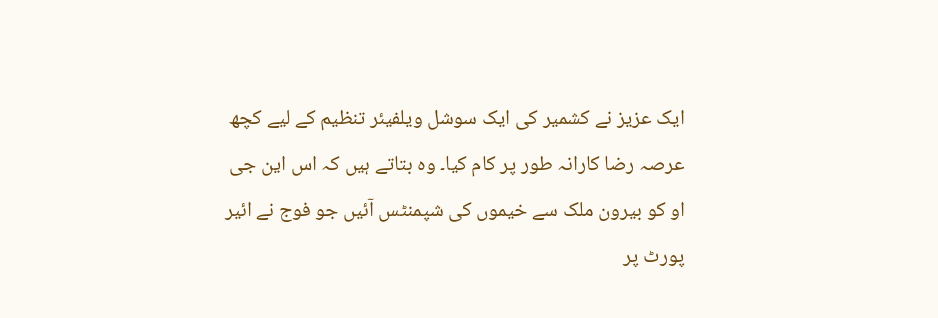ایک عزیز نے کشمیر کی ایک سوشل ویلفیئر تنظیم کے لیے کچھ عرصہ رضا کارانہ طور پر کام کیا۔ وہ بتاتے ہیں کہ اس این جی او کو بیرون ملک سے خیموں کی شپمنٹس آئیں جو فوج نے ائیر پورٹ پر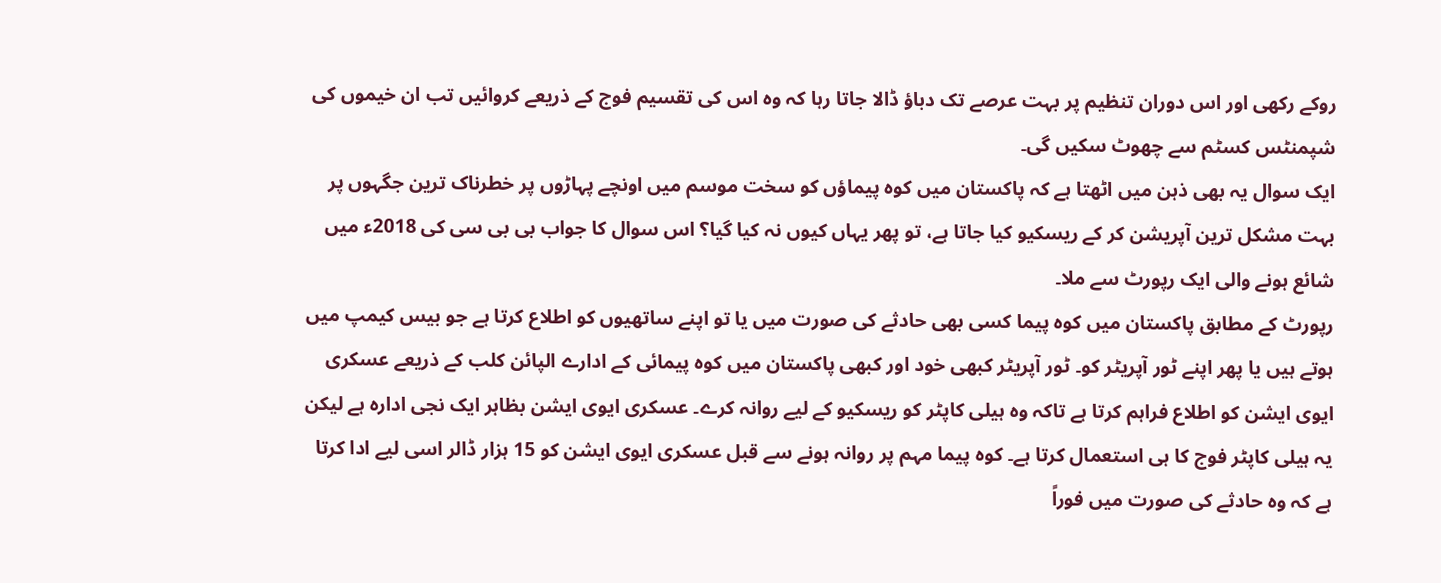روکے رکھی اور اس دوران تنظیم پر بہت عرصے تک دباؤ ڈالا جاتا رہا کہ وہ اس کی تقسیم فوج کے ذریعے کروائیں تب ان خیموں کی شپمنٹس کسٹم سے چھوٹ سکیں گی۔
ایک سوال یہ بھی ذہن میں اٹھتا ہے کہ پاکستان میں کوہ پیماؤں کو سخت موسم میں اونچے پہاڑوں پر خطرناک ترین جگہوں پر بہت مشکل ترین آپریشن کر کے ریسکیو کیا جاتا ہے، تو پھر یہاں کیوں نہ کیا گیا؟ اس سوال کا جواب بی بی سی کی 2018ء میں شائع ہونے والی ایک رپورٹ سے ملا۔
رپورٹ کے مطابق پاکستان میں کوہ پیما کسی بھی حادثے کی صورت میں یا تو اپنے ساتھیوں کو اطلاع کرتا ہے جو بیس کیمپ میں ہوتے ہیں یا پھر اپنے ٹور آپریٹر کو۔ ٹور آپریٹر کبھی خود اور کبھی پاکستان میں کوہ پیمائی کے ادارے الپائن کلب کے ذریعے عسکری ایوی ایشن کو اطلاع فراہم کرتا ہے تاکہ وہ ہیلی کاپٹر کو ریسکیو کے لیے روانہ کرے۔ عسکری ایوی ایشن بظاہر ایک نجی ادارہ ہے لیکن یہ ہیلی کاپٹر فوج کا ہی استعمال کرتا ہے۔ کوہ پیما مہم پر روانہ ہونے سے قبل عسکری ایوی ایشن کو 15 ہزار ڈالر اسی لیے ادا کرتا ہے کہ وہ حادثے کی صورت میں فوراً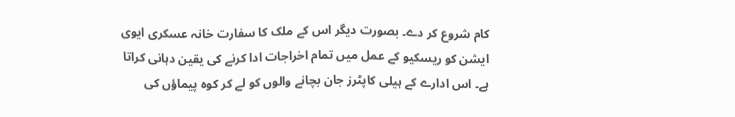کام شروع کر دے۔ بصورت دیگر اس کے ملک کا سفارت خانہ عسکری ایوی ایشن کو ریسکیو کے عمل میں تمام اخراجات ادا کرنے کی یقین دہانی کراتا ہے۔ اس ادارے کے ہیلی کاپٹرز جان بچانے والوں کو لے کر کوہ پیماؤں کی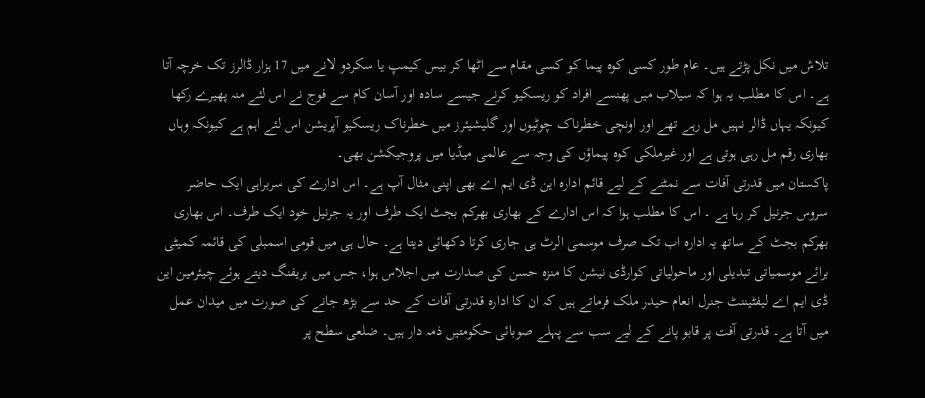تلاش میں نکل پڑتے ہیں۔ عام طور کسی کوہ پیما کو کسی مقام سے اٹھا کر بیس کیمپ یا سکردو لانے میں 17 ہزار ڈالرز تک خرچہ آتا ہے۔ اس کا مطلب یہ ہوا کہ سیلاب میں پھنسے افراد کو ریسکیو کرنے جیسے سادہ اور آسان کام سے فوج نے اس لئے منہ پھیرے رکھا کیونکہ یہاں ڈالر نہیں مل رہے تھے اور اونچی خطرناک چوٹیوں اور گلیشیئرز میں خطرناک ریسکیو آپریشن اس لئے اہم ہے کیونکہ وہاں بھاری رقم مل رہی ہوتی ہے اور غیرملکی کوہ پیماؤں کی وجہ سے عالمی میڈیا میں پروجیکشن بھی۔
پاکستان میں قدرتی آفات سے نمٹنے کے لیے قائم ادارہ این ڈی ایم اے بھی اپنی مثال آپ ہے۔ اس ادارے کی سربراہی ایک حاضر سروس جرنیل کر رہا ہے ۔ اس کا مطلب ہوا کہ اس ادارے کے بھاری بھرکم بجٹ ایک طرف اور یہ جرنیل خود ایک طرف۔ اس بھاری بھرکم بجٹ کے ساتھ یہ ادارہ اب تک صرف موسمی الرٹ ہی جاری کرتا دکھائی دیتا ہے۔ حال ہی میں قومی اسمبلی کی قائمہ کمیٹی برائے موسمیاتی تبدیلی اور ماحولیاتی کوارڈی نیشن کا منزہ حسن کی صدارت میں اجلاس ہوا، جس میں بریفنگ دیتے ہوئے چیئرمین این ڈی ایم اے لیفٹیننٹ جنرل انعام حیدر ملک فرماتے ہیں کہ ان کا ادارہ قدرتی آفات کے حد سے بڑھ جانے کی صورت میں میدان عمل میں آتا ہے۔ قدرتی آفت پر قابو پانے کے لیے سب سے پہلے صوبائی حکومتیں ذمہ دار ہیں۔ ضلعی سطح پر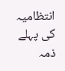انتظامیہ کی پہلے ذمہ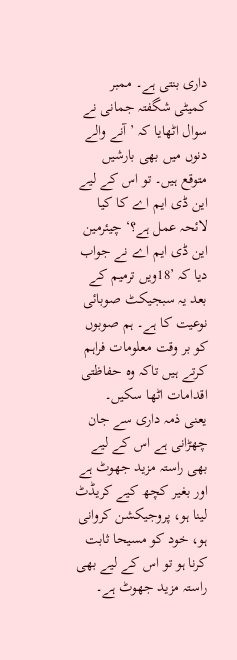داری بنتی ہے۔ ممبر کمیٹی شگفتہ جمانی نے سوال اٹھایا کہ ’آنے والے دنوں میں بھی بارشیں متوقع ہیں۔ تو اس کے لیے این ڈی ایم اے کا کیا لائحہ عمل ہے؟‘ چیئرمین این ڈی ایم اے نے جواب دیا کہ ’18ویں ترمیم کے بعد یہ سبجیکٹ صوبائی نوعیت کا ہے۔ ہم صوبوں کو بر وقت معلومات فراہم کرتے ہیں تاکہ وہ حفاظتی اقدامات اٹھا سکیں۔
یعنی ذمہ داری سے جان چھڑانی ہے اس کے لیے بھی راستہ مزید جھوٹ ہے اور بغیر کچھ کیے کریڈٹ لینا ہو، پروجیکشن کروانی ہو، خود کو مسیحا ثابت کرنا ہو تو اس کے لیے بھی راستہ مزید جھوٹ ہے۔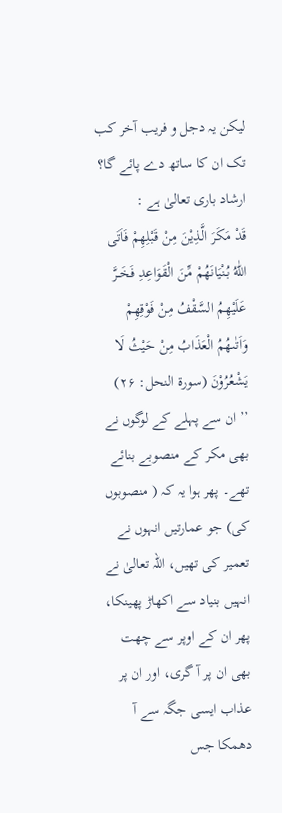لیکن یہ دجل و فریب آخر کب تک ان کا ساتھ دے پائے گا؟
ارشاد باری تعالیٰ ہے :
قَدْ مَكَرَ الَّذِيْنَ مِنْ قَبْلِهِمْ فَاَتَى اللّٰهُ بُنْيَانَهُمْ مِّنَ الْقَوَاعِدِ فَخَــرَّ عَلَيْهِمُ السَّقْفُ مِنْ فَوْقِهِمْ وَاَتٰىهُمُ الْعَذَابُ مِنْ حَيْثُ لَا يَشْعُرُوْنَ (سورۃ النحل: ۲۶)
’’ ان سے پہلے کے لوگوں نے بھی مکر کے منصوبے بنائے تھے۔ پھر ہوا یہ کہ ( منصوبوں کی) جو عمارتیں انہوں نے تعمیر کی تھیں، اللہ تعالیٰ نے انہیں بنیاد سے اکھاڑ پھینکا، پھر ان کے اوپر سے چھت بھی ان پر آ گری، اور ان پر عذاب ایسی جگہ سے آ دھمکا جس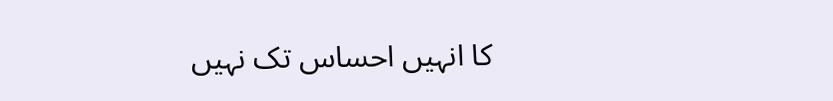کا انہیں احساس تک نہیں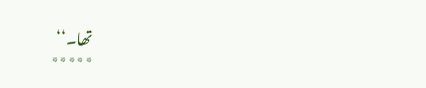تھا۔‘‘
٭٭٭٭٭